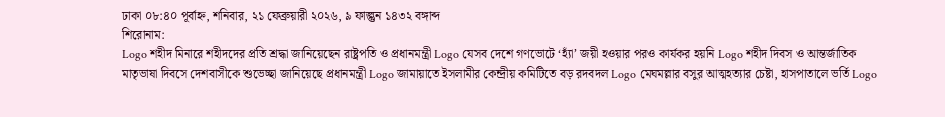ঢাকা ০৮:৪০ পূর্বাহ্ন, শনিবার, ২১ ফেব্রুয়ারী ২০২৬, ৯ ফাল্গুন ১৪৩২ বঙ্গাব্দ
শিরোনাম:
Logo শহীদ মিনারে শহীদদের প্রতি শ্রদ্ধা জানিয়েছেন রাষ্ট্রপতি ও প্রধানমন্ত্রী Logo যেসব দেশে গণভোটে ‘হ্যাঁ’ জয়ী হওয়ার পরও কার্যকর হয়নি Logo শহীদ দিবস ও আন্তর্জাতিক মাতৃভাষা দিবসে দেশবাসীকে শুভেচ্ছা জানিয়েছে প্রধানমন্ত্রী Logo জামায়াতে ইসলামীর কেন্দ্রীয় কমিটিতে বড় রদবদল Logo মেঘমল্লার বসুর আত্মহত্যার চেষ্টা, হাসপাতালে ভর্তি Logo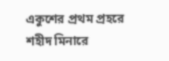একুশের প্রথম প্রহরে শহীদ মিনারে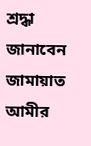শ্রদ্ধা জানাবেন জামায়াত আমীর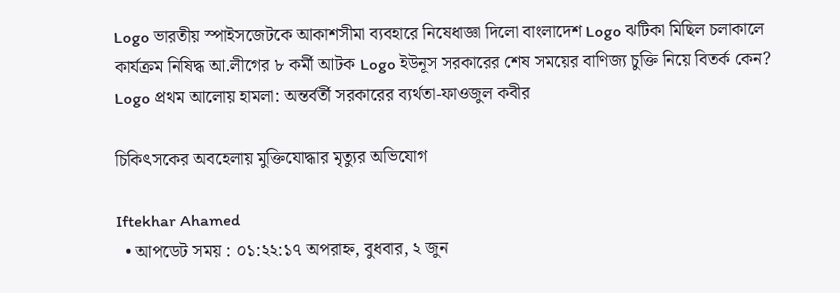Logo ভারতীয় স্পাইসজেটকে আকাশসীমা ব্যবহারে নিষেধাজ্ঞা দিলো বাংলাদেশ Logo ঝটিকা মিছিল চলাকালে কার্যক্রম নিষিদ্ধ আ.লীগের ৮ কর্মী আটক Logo ইউনূস সরকারের শেষ সময়ের বাণিজ্য চুক্তি নিয়ে বিতর্ক কেন? Logo প্রথম আলোয় হামলা: অন্তর্বর্তী সরকারের ব্যর্থতা-ফাওজুল কবীর

চিকিৎসকের অবহেলায় মুক্তিযোদ্ধার মৃত্যুর অভিযোগ

Iftekhar Ahamed
  • আপডেট সময় : ০১:২২:১৭ অপরাহ্ন, বুধবার, ২ জুন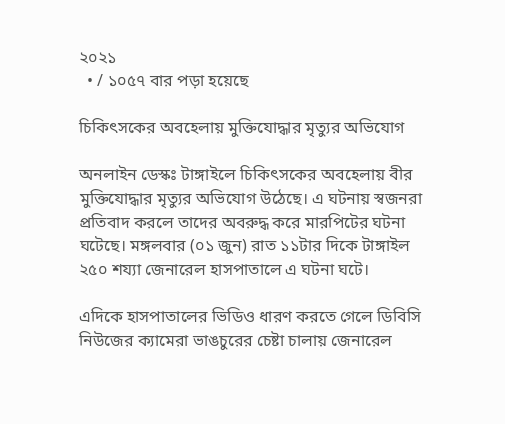২০২১
  • / ১০৫৭ বার পড়া হয়েছে

চিকিৎসকের অবহেলায় মুক্তিযোদ্ধার মৃত্যুর অভিযোগ

অনলাইন ডেস্কঃ টাঙ্গাইলে চিকিৎসকের অবহেলায় বীর মুক্তিযোদ্ধার মৃত্যুর অভিযোগ উঠেছে। এ ঘটনায় স্বজনরা প্রতিবাদ করলে তাদের অবরুদ্ধ করে মারপিটের ঘটনা ঘটেছে। মঙ্গলবার (০১ জুন) রাত ১১টার দিকে টাঙ্গাইল ২৫০ শয্যা জেনারেল হাসপাতালে এ ঘটনা ঘটে।

এদিকে হাসপাতালের ভিডিও ধারণ করতে গেলে ডিবিসি নিউজের ক্যামেরা ভাঙচুরের চেষ্টা চালায় জেনারেল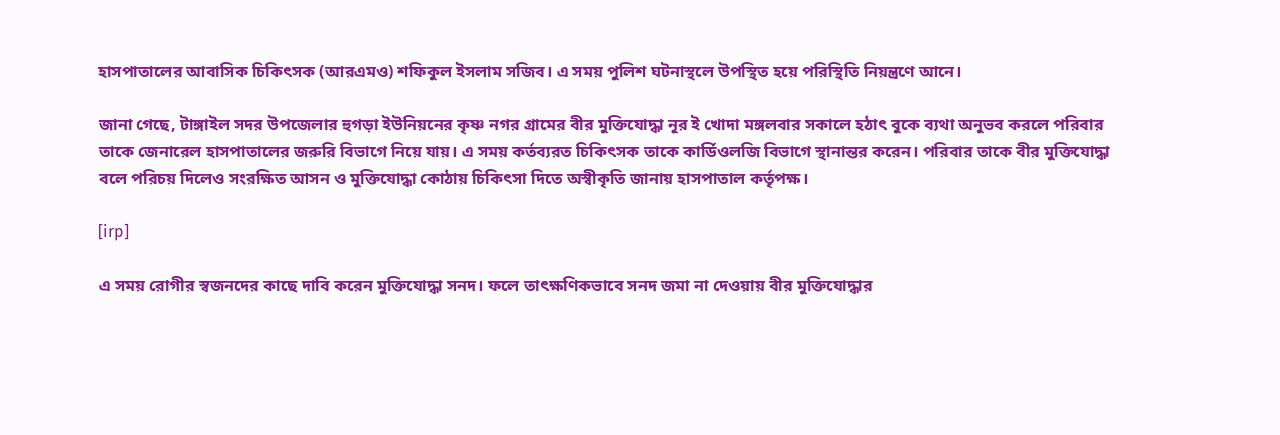হাসপাতালের আবাসিক চিকিৎসক (আরএমও) শফিকুল ইসলাম সজিব। এ সময় পুলিশ ঘটনাস্থলে উপস্থিত হয়ে পরিস্থিতি নিয়ন্ত্রণে আনে।

জানা গেছে, টাঙ্গাইল সদর উপজেলার হুগড়া ইউনিয়নের কৃষ্ণ নগর গ্রামের বীর মুক্তিযোদ্ধা নূর ই খোদা মঙ্গলবার সকালে হঠাৎ বুকে ব্যথা অনুভব করলে পরিবার তাকে জেনারেল হাসপাতালের জরুরি বিভাগে নিয়ে যায়। এ সময় কর্তব্যরত চিকিৎসক তাকে কার্ডিওলজি বিভাগে স্থানান্তর করেন। পরিবার তাকে বীর মুক্তিযোদ্ধা বলে পরিচয় দিলেও সংরক্ষিত আসন ও মুক্তিযোদ্ধা কোঠায় চিকিৎসা দিতে অস্বীকৃতি জানায় হাসপাতাল কর্তৃপক্ষ।

[irp]

এ সময় রোগীর স্বজনদের কাছে দাবি করেন মুক্তিযোদ্ধা সনদ। ফলে তাৎক্ষণিকভাবে সনদ জমা না দেওয়ায় বীর মুক্তিযোদ্ধার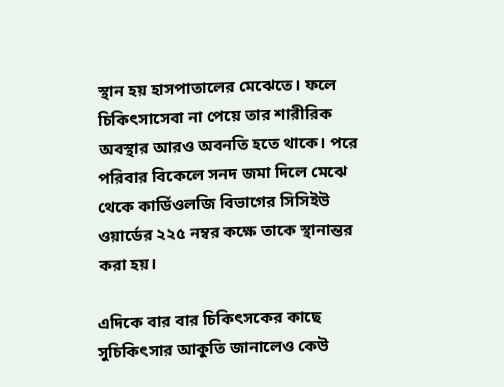স্থান হয় হাসপাতালের মেঝেতে। ফলে চিকিৎসাসেবা না পেয়ে তার শারীরিক অবস্থার আরও অবনতি হতে থাকে। পরে পরিবার বিকেলে সনদ জমা দিলে মেঝে থেকে কার্ডিওলজি বিভাগের সিসিইউ ওয়ার্ডের ২২৫ নম্বর কক্ষে তাকে স্থানান্তর করা হয়।

এদিকে বার বার চিকিৎসকের কাছে সুচিকিৎসার আকুতি জানালেও কেউ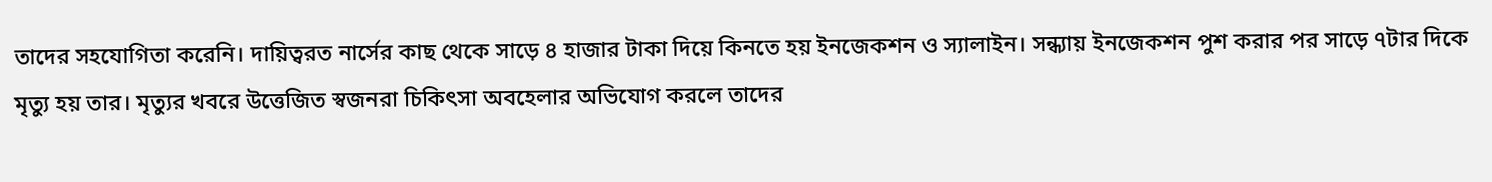তাদের সহযোগিতা করেনি। দায়িত্বরত নার্সের কাছ থেকে সাড়ে ৪ হাজার টাকা দিয়ে কিনতে হয় ইনজেকশন ও স্যালাইন। সন্ধ্যায় ইনজেকশন পুশ করার পর সাড়ে ৭টার দিকে মৃত্যু হয় তার। মৃত্যুর খবরে উত্তেজিত স্বজনরা চিকিৎসা অবহেলার অভিযোগ করলে তাদের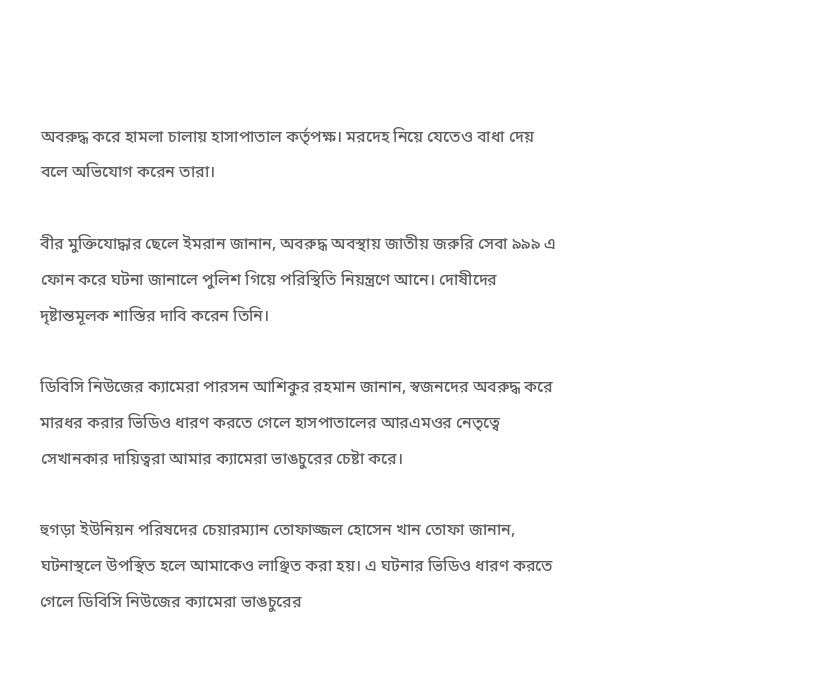অবরুদ্ধ করে হামলা চালায় হাসাপাতাল কর্তৃপক্ষ। মরদেহ নিয়ে যেতেও বাধা দেয় বলে অভিযোগ করেন তারা।

বীর মুক্তিযোদ্ধার ছেলে ইমরান জানান, অবরুদ্ধ অবস্থায় জাতীয় জরুরি সেবা ৯৯৯ এ ফোন করে ঘটনা জানালে পুলিশ গিয়ে পরিস্থিতি নিয়ন্ত্রণে আনে। দোষীদের দৃষ্টান্তমূলক শাস্তির দাবি করেন তিনি।

ডিবিসি নিউজের ক্যামেরা পারসন আশিকুর রহমান জানান, স্বজনদের অবরুদ্ধ করে মারধর করার ভিডিও ধারণ করতে গেলে হাসপাতালের আরএমওর নেতৃত্বে সেখানকার দায়িত্বরা আমার ক্যামেরা ভাঙচুরের চেষ্টা করে।

হুগড়া ইউনিয়ন পরিষদের চেয়ারম্যান তোফাজ্জল হোসেন খান তোফা জানান, ঘটনাস্থলে উপস্থিত হলে আমাকেও লাঞ্ছিত করা হয়। এ ঘটনার ভিডিও ধারণ করতে গেলে ডিবিসি নিউজের ক্যামেরা ভাঙচুরের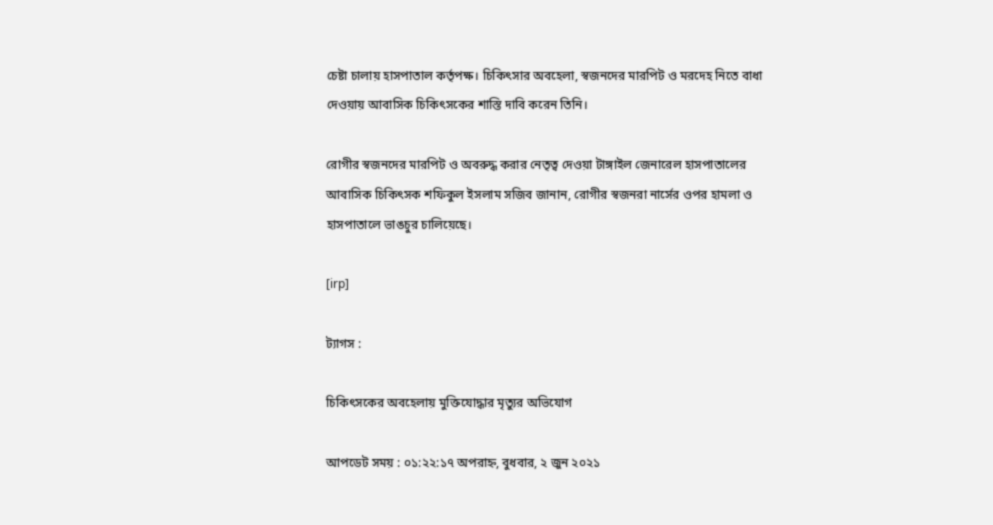চেষ্টা চালায় হাসপাতাল কর্তৃপক্ষ। চিকিৎসার অবহেলা, স্বজনদের মারপিট ও মরদেহ নিতে বাধা দেওয়ায় আবাসিক চিকিৎসকের শাস্তি দাবি করেন তিনি।

রোগীর স্বজনদের মারপিট ও অবরুদ্ধ করার নেতৃত্ব দেওয়া টাঙ্গাইল জেনারেল হাসপাতালের আবাসিক চিকিৎসক শফিকুল ইসলাম সজিব জানান, রোগীর স্বজনরা নার্সের ওপর হামলা ও হাসপাতালে ভাঙচুর চালিয়েছে।

[irp]

ট্যাগস :

চিকিৎসকের অবহেলায় মুক্তিযোদ্ধার মৃত্যুর অভিযোগ

আপডেট সময় : ০১:২২:১৭ অপরাহ্ন, বুধবার, ২ জুন ২০২১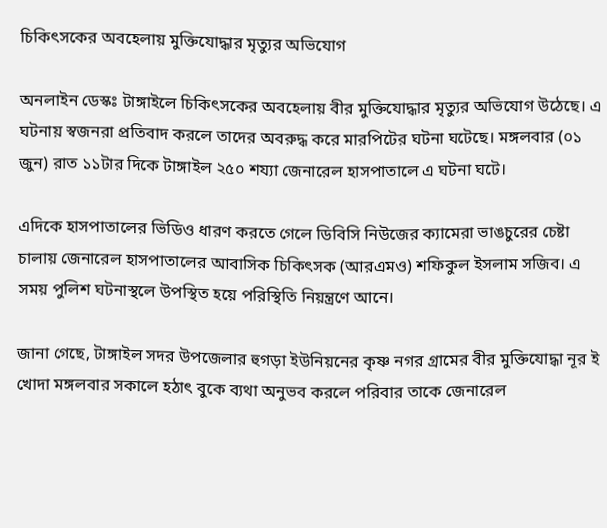চিকিৎসকের অবহেলায় মুক্তিযোদ্ধার মৃত্যুর অভিযোগ

অনলাইন ডেস্কঃ টাঙ্গাইলে চিকিৎসকের অবহেলায় বীর মুক্তিযোদ্ধার মৃত্যুর অভিযোগ উঠেছে। এ ঘটনায় স্বজনরা প্রতিবাদ করলে তাদের অবরুদ্ধ করে মারপিটের ঘটনা ঘটেছে। মঙ্গলবার (০১ জুন) রাত ১১টার দিকে টাঙ্গাইল ২৫০ শয্যা জেনারেল হাসপাতালে এ ঘটনা ঘটে।

এদিকে হাসপাতালের ভিডিও ধারণ করতে গেলে ডিবিসি নিউজের ক্যামেরা ভাঙচুরের চেষ্টা চালায় জেনারেল হাসপাতালের আবাসিক চিকিৎসক (আরএমও) শফিকুল ইসলাম সজিব। এ সময় পুলিশ ঘটনাস্থলে উপস্থিত হয়ে পরিস্থিতি নিয়ন্ত্রণে আনে।

জানা গেছে, টাঙ্গাইল সদর উপজেলার হুগড়া ইউনিয়নের কৃষ্ণ নগর গ্রামের বীর মুক্তিযোদ্ধা নূর ই খোদা মঙ্গলবার সকালে হঠাৎ বুকে ব্যথা অনুভব করলে পরিবার তাকে জেনারেল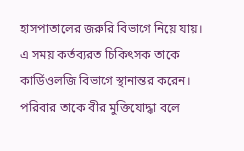হাসপাতালের জরুরি বিভাগে নিয়ে যায়। এ সময় কর্তব্যরত চিকিৎসক তাকে কার্ডিওলজি বিভাগে স্থানান্তর করেন। পরিবার তাকে বীর মুক্তিযোদ্ধা বলে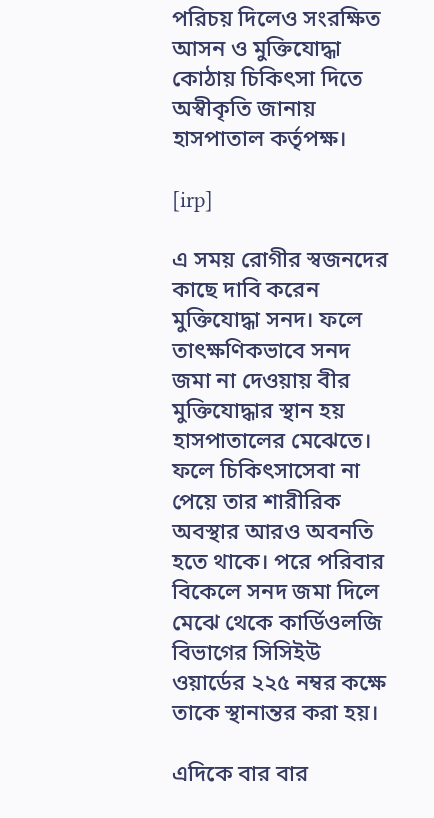পরিচয় দিলেও সংরক্ষিত আসন ও মুক্তিযোদ্ধা কোঠায় চিকিৎসা দিতে অস্বীকৃতি জানায় হাসপাতাল কর্তৃপক্ষ।

[irp]

এ সময় রোগীর স্বজনদের কাছে দাবি করেন মুক্তিযোদ্ধা সনদ। ফলে তাৎক্ষণিকভাবে সনদ জমা না দেওয়ায় বীর মুক্তিযোদ্ধার স্থান হয় হাসপাতালের মেঝেতে। ফলে চিকিৎসাসেবা না পেয়ে তার শারীরিক অবস্থার আরও অবনতি হতে থাকে। পরে পরিবার বিকেলে সনদ জমা দিলে মেঝে থেকে কার্ডিওলজি বিভাগের সিসিইউ ওয়ার্ডের ২২৫ নম্বর কক্ষে তাকে স্থানান্তর করা হয়।

এদিকে বার বার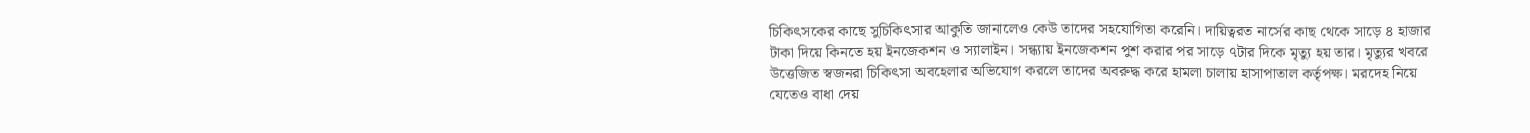চিকিৎসকের কাছে সুচিকিৎসার আকুতি জানালেও কেউ তাদের সহযোগিতা করেনি। দায়িত্বরত নার্সের কাছ থেকে সাড়ে ৪ হাজার টাকা দিয়ে কিনতে হয় ইনজেকশন ও স্যালাইন। সন্ধ্যায় ইনজেকশন পুশ করার পর সাড়ে ৭টার দিকে মৃত্যু হয় তার। মৃত্যুর খবরে উত্তেজিত স্বজনরা চিকিৎসা অবহেলার অভিযোগ করলে তাদের অবরুদ্ধ করে হামলা চালায় হাসাপাতাল কর্তৃপক্ষ। মরদেহ নিয়ে যেতেও বাধা দেয়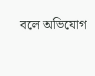বলে অভিযোগ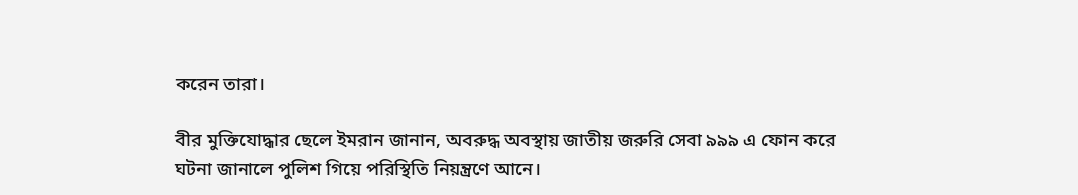করেন তারা।

বীর মুক্তিযোদ্ধার ছেলে ইমরান জানান, অবরুদ্ধ অবস্থায় জাতীয় জরুরি সেবা ৯৯৯ এ ফোন করে ঘটনা জানালে পুলিশ গিয়ে পরিস্থিতি নিয়ন্ত্রণে আনে।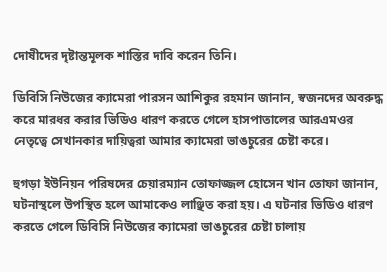দোষীদের দৃষ্টান্তমূলক শাস্তির দাবি করেন তিনি।

ডিবিসি নিউজের ক্যামেরা পারসন আশিকুর রহমান জানান, স্বজনদের অবরুদ্ধ করে মারধর করার ভিডিও ধারণ করতে গেলে হাসপাতালের আরএমওর নেতৃত্বে সেখানকার দায়িত্বরা আমার ক্যামেরা ভাঙচুরের চেষ্টা করে।

হুগড়া ইউনিয়ন পরিষদের চেয়ারম্যান তোফাজ্জল হোসেন খান তোফা জানান, ঘটনাস্থলে উপস্থিত হলে আমাকেও লাঞ্ছিত করা হয়। এ ঘটনার ভিডিও ধারণ করতে গেলে ডিবিসি নিউজের ক্যামেরা ভাঙচুরের চেষ্টা চালায়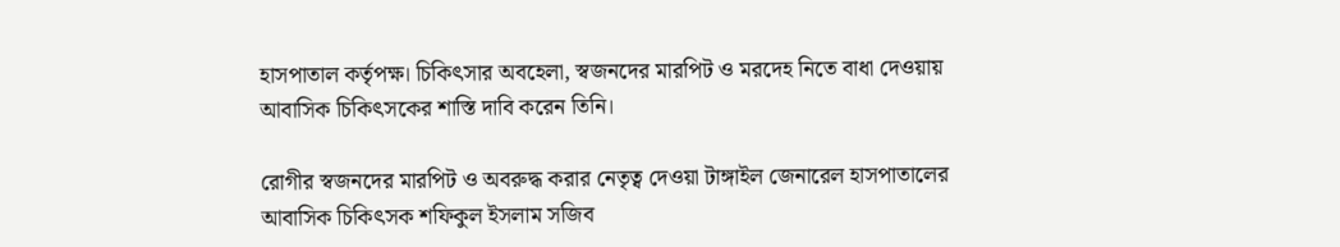হাসপাতাল কর্তৃপক্ষ। চিকিৎসার অবহেলা, স্বজনদের মারপিট ও মরদেহ নিতে বাধা দেওয়ায় আবাসিক চিকিৎসকের শাস্তি দাবি করেন তিনি।

রোগীর স্বজনদের মারপিট ও অবরুদ্ধ করার নেতৃত্ব দেওয়া টাঙ্গাইল জেনারেল হাসপাতালের আবাসিক চিকিৎসক শফিকুল ইসলাম সজিব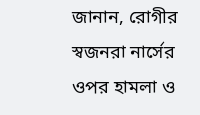জানান, রোগীর স্বজনরা নার্সের ওপর হামলা ও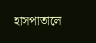হাসপাতালে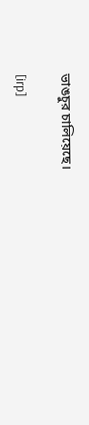ভাঙচুর চালিয়েছে।

[irp]